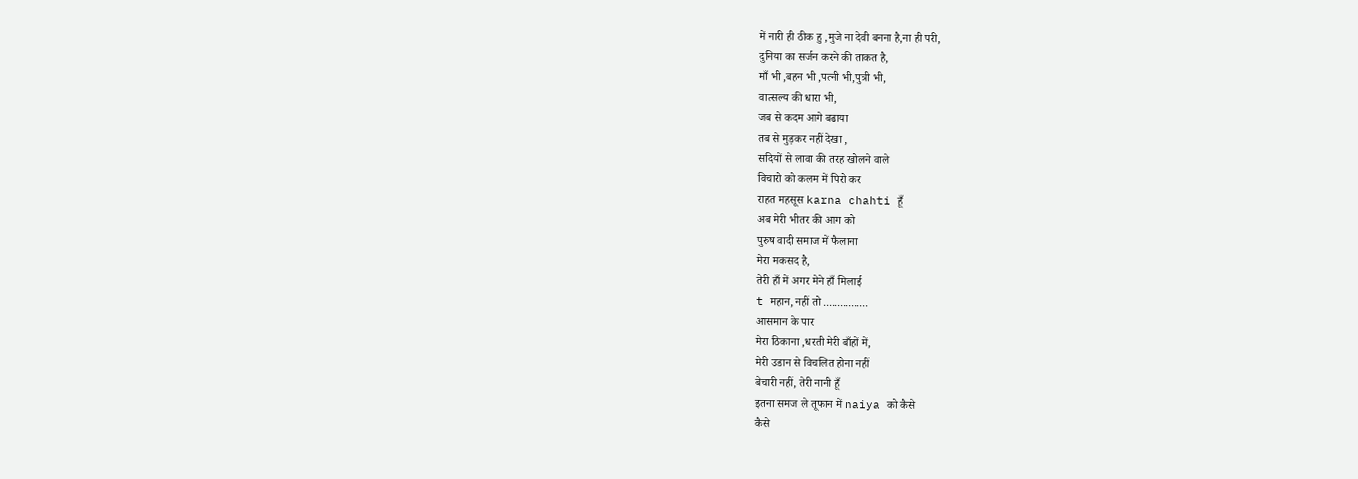में नारी ही ठीक हु ,मुजे ना देवी बनना है,ना ही परी,
दुनिया का सर्जन करने की ताकत है,
माँ भी ,बहन भी ,पत्नी भी,पुत्री भी,
वात्सल्य की धारा भी,
जब से कदम आगे बढाया
तब से मुड़कर नहीं देखा ,
सदियों से लावा की तरह खोलने वाले
विचारो को कलम में पिरो कर
राहत महसूस karna chahti हूँ
अब मेरी भीतर की आग को
पुरुष वादी समाज में फैलाना
मेरा मकसद है,
तेरी हाँ में अगर मेने हाँ मिलाई
t महान, नहीं तो ................
आसमान के पार
मेरा ठिकाना ,धरती मेरी बाँहों में,
मेरी उडान से विचलित होना नहीं
बेचारी नहीं, तेरी नानी हूँ
इतना समज ले तूफान में naiya को कैसे
कैसे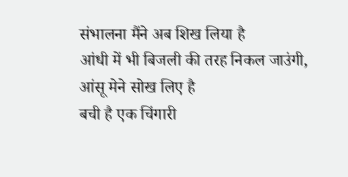संभालना मैंने अब शिख लिया है
आंधी में भी बिजली की तरह निकल जाउंगी,
आंसू मेने सोख लिए है
बची है एक चिंगारी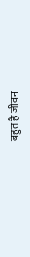बहुत है जीवन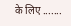के लिए .......